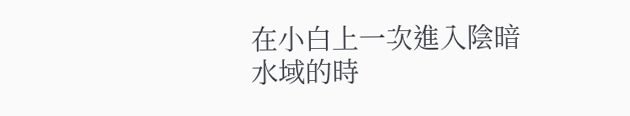在小白上一次進入陰暗水域的時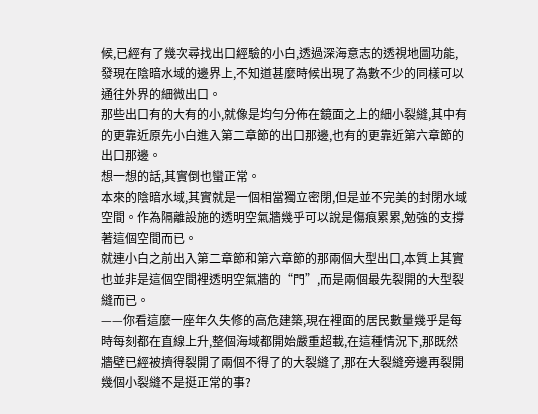候,已經有了幾次尋找出口經驗的小白,透過深海意志的透視地圖功能,發現在陰暗水域的邊界上,不知道甚麼時候出現了為數不少的同樣可以通往外界的細微出口。
那些出口有的大有的小,就像是均勻分佈在鏡面之上的細小裂縫,其中有的更靠近原先小白進入第二章節的出口那邊,也有的更靠近第六章節的出口那邊。
想一想的話,其實倒也蠻正常。
本來的陰暗水域,其實就是一個相當獨立密閉,但是並不完美的封閉水域空間。作為隔離設施的透明空氣牆幾乎可以說是傷痕累累,勉強的支撐著這個空間而已。
就連小白之前出入第二章節和第六章節的那兩個大型出口,本質上其實也並非是這個空間裡透明空氣牆的“門”,而是兩個最先裂開的大型裂縫而已。
——你看這麼一座年久失修的高危建築,現在裡面的居民數量幾乎是每時每刻都在直線上升,整個海域都開始嚴重超載,在這種情況下,那既然牆壁已經被擠得裂開了兩個不得了的大裂縫了,那在大裂縫旁邊再裂開幾個小裂縫不是挺正常的事?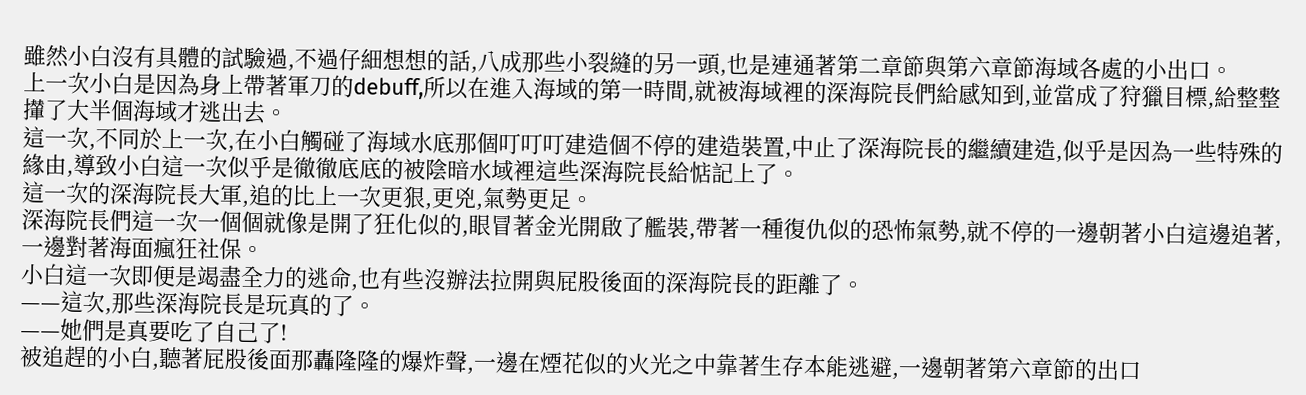雖然小白沒有具體的試驗過,不過仔細想想的話,八成那些小裂縫的另一頭,也是連通著第二章節與第六章節海域各處的小出口。
上一次小白是因為身上帶著軍刀的debuff,所以在進入海域的第一時間,就被海域裡的深海院長們給感知到,並當成了狩獵目標,給整整攆了大半個海域才逃出去。
這一次,不同於上一次,在小白觸碰了海域水底那個叮叮叮建造個不停的建造裝置,中止了深海院長的繼續建造,似乎是因為一些特殊的緣由,導致小白這一次似乎是徹徹底底的被陰暗水域裡這些深海院長給惦記上了。
這一次的深海院長大軍,追的比上一次更狠,更兇,氣勢更足。
深海院長們這一次一個個就像是開了狂化似的,眼冒著金光開啟了艦裝,帶著一種復仇似的恐怖氣勢,就不停的一邊朝著小白這邊追著,一邊對著海面瘋狂社保。
小白這一次即便是竭盡全力的逃命,也有些沒辦法拉開與屁股後面的深海院長的距離了。
——這次,那些深海院長是玩真的了。
——她們是真要吃了自己了!
被追趕的小白,聽著屁股後面那轟隆隆的爆炸聲,一邊在煙花似的火光之中靠著生存本能逃避,一邊朝著第六章節的出口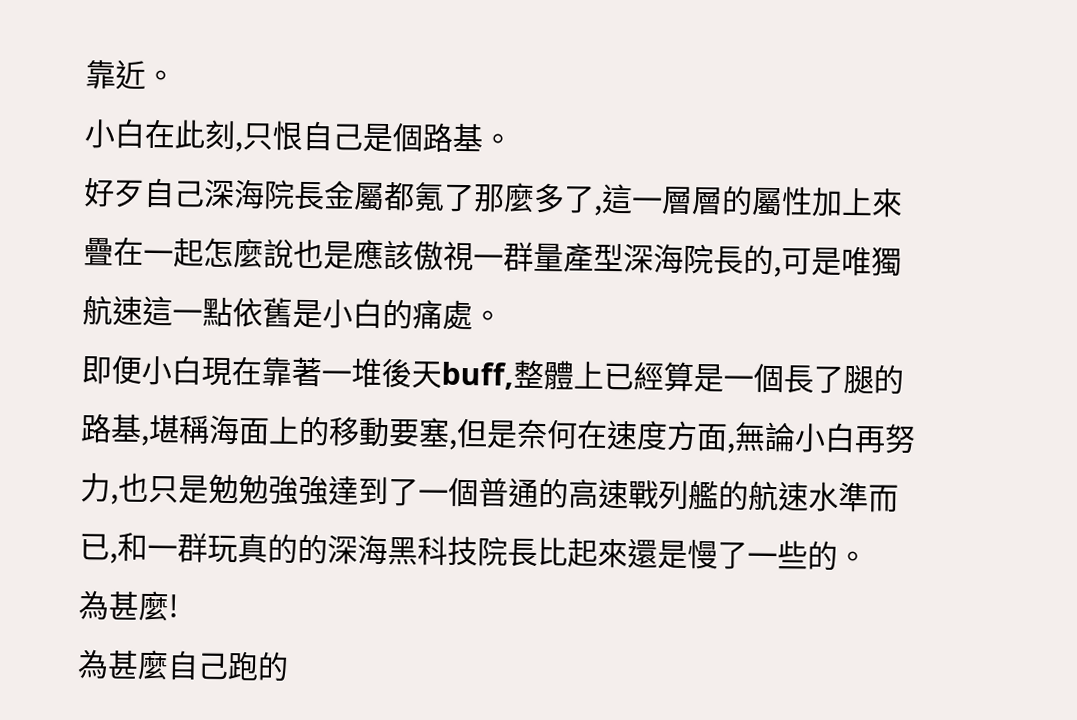靠近。
小白在此刻,只恨自己是個路基。
好歹自己深海院長金屬都氪了那麼多了,這一層層的屬性加上來疊在一起怎麼說也是應該傲視一群量產型深海院長的,可是唯獨航速這一點依舊是小白的痛處。
即便小白現在靠著一堆後天buff,整體上已經算是一個長了腿的路基,堪稱海面上的移動要塞,但是奈何在速度方面,無論小白再努力,也只是勉勉強強達到了一個普通的高速戰列艦的航速水準而已,和一群玩真的的深海黑科技院長比起來還是慢了一些的。
為甚麼!
為甚麼自己跑的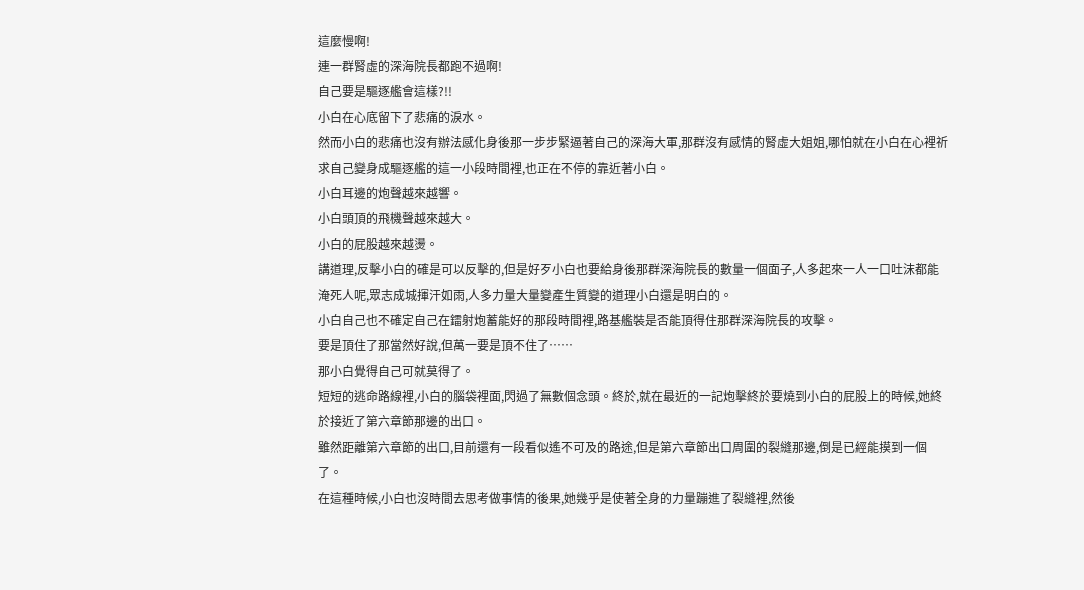這麼慢啊!
連一群腎虛的深海院長都跑不過啊!
自己要是驅逐艦會這樣?!!
小白在心底留下了悲痛的淚水。
然而小白的悲痛也沒有辦法感化身後那一步步緊逼著自己的深海大軍,那群沒有感情的腎虛大姐姐,哪怕就在小白在心裡祈求自己變身成驅逐艦的這一小段時間裡,也正在不停的靠近著小白。
小白耳邊的炮聲越來越響。
小白頭頂的飛機聲越來越大。
小白的屁股越來越燙。
講道理,反擊小白的確是可以反擊的,但是好歹小白也要給身後那群深海院長的數量一個面子,人多起來一人一口吐沫都能淹死人呢,眾志成城揮汗如雨,人多力量大量變產生質變的道理小白還是明白的。
小白自己也不確定自己在鐳射炮蓄能好的那段時間裡,路基艦裝是否能頂得住那群深海院長的攻擊。
要是頂住了那當然好說,但萬一要是頂不住了……
那小白覺得自己可就莫得了。
短短的逃命路線裡,小白的腦袋裡面,閃過了無數個念頭。終於,就在最近的一記炮擊終於要燒到小白的屁股上的時候,她終於接近了第六章節那邊的出口。
雖然距離第六章節的出口,目前還有一段看似遙不可及的路途,但是第六章節出口周圍的裂縫那邊,倒是已經能摸到一個了。
在這種時候,小白也沒時間去思考做事情的後果,她幾乎是使著全身的力量蹦進了裂縫裡,然後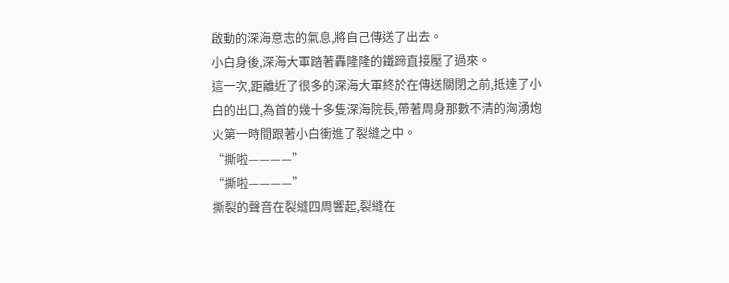啟動的深海意志的氣息,將自己傳送了出去。
小白身後,深海大軍踏著轟隆隆的鐵蹄直接壓了過來。
這一次,距離近了很多的深海大軍終於在傳送關閉之前,抵達了小白的出口,為首的幾十多隻深海院長,帶著周身那數不清的洶湧炮火第一時間跟著小白衝進了裂縫之中。
“撕啦————”
“撕啦————”
撕裂的聲音在裂縫四周響起,裂縫在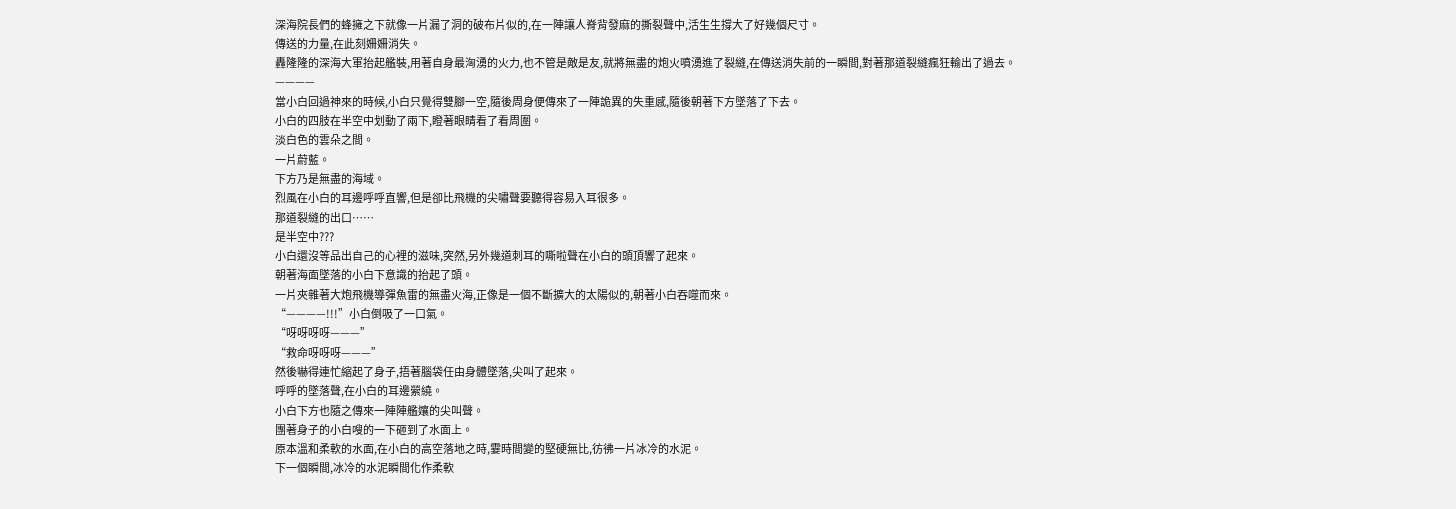深海院長們的蜂擁之下就像一片漏了洞的破布片似的,在一陣讓人脊背發麻的撕裂聲中,活生生撐大了好幾個尺寸。
傳送的力量,在此刻姍姍消失。
轟隆隆的深海大軍抬起艦裝,用著自身最洶湧的火力,也不管是敵是友,就將無盡的炮火噴湧進了裂縫,在傳送消失前的一瞬間,對著那道裂縫瘋狂輸出了過去。
————
當小白回過神來的時候,小白只覺得雙腳一空,隨後周身便傳來了一陣詭異的失重感,隨後朝著下方墜落了下去。
小白的四肢在半空中划動了兩下,瞪著眼睛看了看周圍。
淡白色的雲朵之間。
一片蔚藍。
下方乃是無盡的海域。
烈風在小白的耳邊呼呼直響,但是卻比飛機的尖嘯聲要聽得容易入耳很多。
那道裂縫的出口……
是半空中???
小白還沒等品出自己的心裡的滋味,突然,另外幾道刺耳的嘶啦聲在小白的頭頂響了起來。
朝著海面墜落的小白下意識的抬起了頭。
一片夾雜著大炮飛機導彈魚雷的無盡火海,正像是一個不斷擴大的太陽似的,朝著小白吞噬而來。
“————!!!”小白倒吸了一口氣。
“呀呀呀呀———”
“救命呀呀呀———”
然後嚇得連忙縮起了身子,捂著腦袋任由身體墜落,尖叫了起來。
呼呼的墜落聲,在小白的耳邊縈繞。
小白下方也隨之傳來一陣陣艦孃的尖叫聲。
團著身子的小白嗖的一下砸到了水面上。
原本溫和柔軟的水面,在小白的高空落地之時,霎時間變的堅硬無比,彷彿一片冰冷的水泥。
下一個瞬間,冰冷的水泥瞬間化作柔軟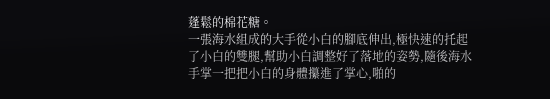蓬鬆的棉花糖。
一張海水組成的大手從小白的腳底伸出,極快速的托起了小白的雙腿,幫助小白調整好了落地的姿勢,隨後海水手掌一把把小白的身體攥進了掌心,啪的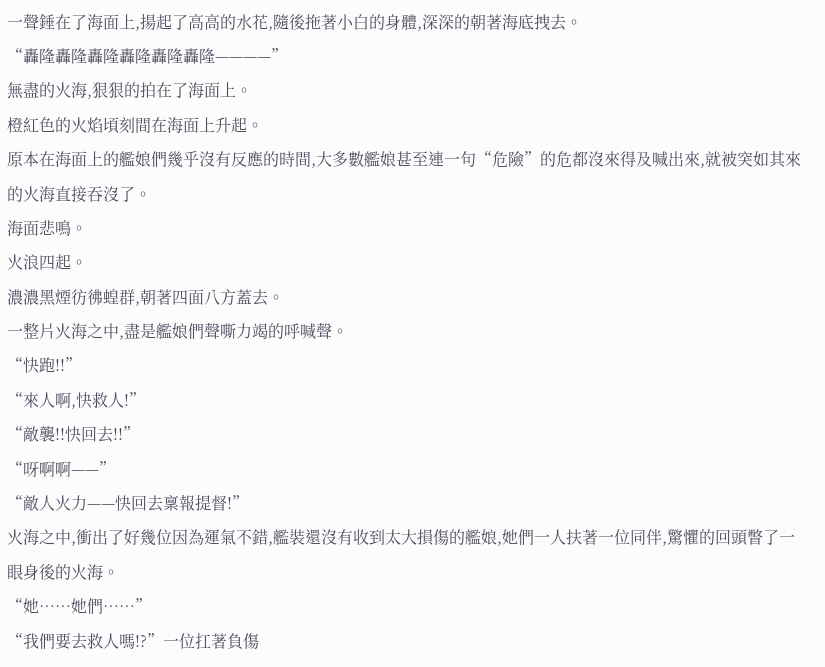一聲錘在了海面上,揚起了高高的水花,隨後拖著小白的身體,深深的朝著海底拽去。
“轟隆轟隆轟隆轟隆轟隆轟隆————”
無盡的火海,狠狠的拍在了海面上。
橙紅色的火焰頃刻間在海面上升起。
原本在海面上的艦娘們幾乎沒有反應的時間,大多數艦娘甚至連一句“危險”的危都沒來得及喊出來,就被突如其來的火海直接吞沒了。
海面悲鳴。
火浪四起。
濃濃黑煙彷彿蝗群,朝著四面八方蓋去。
一整片火海之中,盡是艦娘們聲嘶力竭的呼喊聲。
“快跑!!”
“來人啊,快救人!”
“敵襲!!快回去!!”
“呀啊啊——”
“敵人火力——快回去稟報提督!”
火海之中,衝出了好幾位因為運氣不錯,艦裝還沒有收到太大損傷的艦娘,她們一人扶著一位同伴,驚懼的回頭瞥了一眼身後的火海。
“她……她們……”
“我們要去救人嗎!?”一位扛著負傷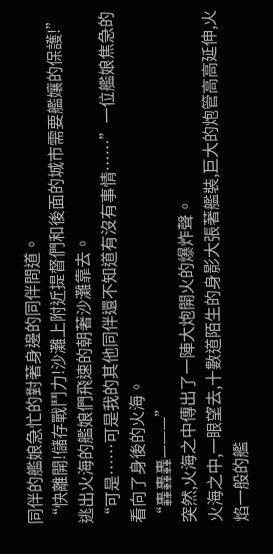同伴的艦娘急忙的對著身邊的同伴問道。
“快離開!儲存戰鬥力!沙灘上附近提督們和後面的城市需要艦孃的保護!”
逃出火海的艦娘們飛速的朝著沙灘靠去。
“可是……可是我的其他同伴還不知道有沒有事情……”一位艦娘焦急的看向了身後的火海。
“轟轟轟———”
突然,火海之中傳出了一陣大炮開火的爆炸聲。
火海之中,一眼望去,十數道陌生的身影大張著艦裝,巨大的炮管高高延伸,火焰一般的艦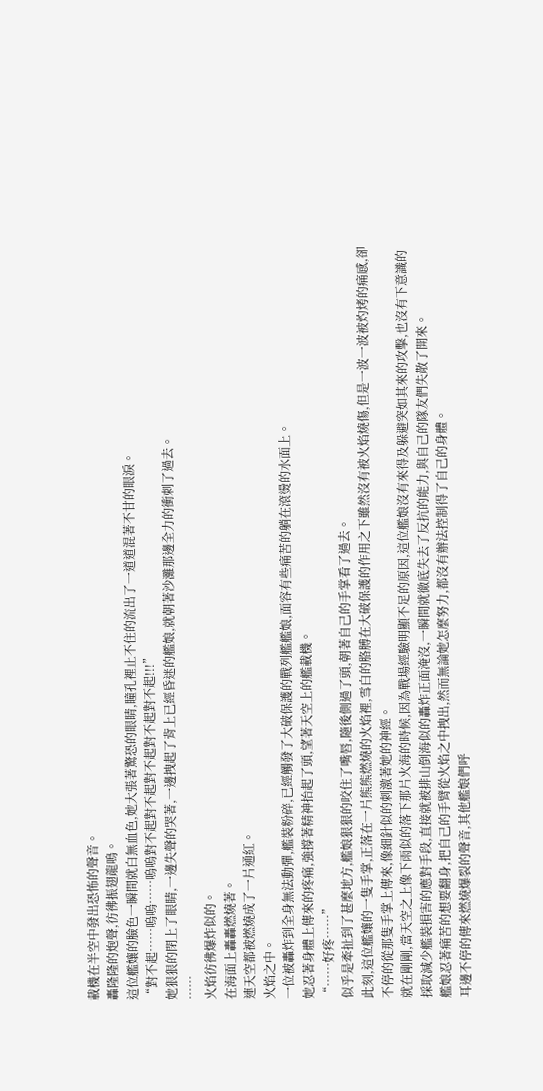載機在半空中發出恐怖的聲音。
轟隆隆的炮聲,彷彿振翅龍鳴。
這位艦孃的臉色一瞬間就白無血色,她大張著驚恐的眼睛,瞳孔裡止不住的流出了一道道混著不甘的眼淚。
“對不起……嗚嗚……嗚嗚對不起對不起對不起對不起對不起!!!”
她狠狠的閉上了眼睛,一邊失聲的哭著,一邊拽起了背上已經昏迷的艦娘,就朝著沙灘那邊全力的衝刺了過去。
……
火焰彷彿爆炸似的。
在海面上轟轟燃燒著。
連天空都被燃燒成了一片通紅。
火焰之中。
一位被轟炸到全身無法動彈,艦裝粉碎,已經觸發了大破保護的戰列艦艦娘,面容有些痛苦的躺在滾燙的水面上。
她忍著身體上傳來的疼痛,強撐著精神抬起了頭,望著天空上的艦載機。
“……好疼……”
似乎是牽扯到了甚麼地方,艦娘狠狠的咬住了嘴唇,隨後側過了頭,朝著自己的手掌看了過去。
此刻,這位艦孃的一隻手掌,正落在一片熊熊燃燒的火焰裡,雪白的胳膊在大破保護的作用之下雖然沒有被火焰燒傷,但是一波一波被灼烤的痛感,卻不停的從那隻手掌上傳來,像細針似的刺激著她的神經。
就在剛剛,當天空之上像下雨似的落下那片火海的時候,因為戰場經驗明顯不足的原因,這位艦娘沒有來得及躲避突如其來的攻擊,也沒有下意識的採取減少艦裝損害的應對手段,直接就被排山倒海似的轟炸正面淹沒,一瞬間就徹底失去了反抗的能力,與自己的隊友們失散了開來。
艦娘忍著痛苦的想要翻身,把自己的手臂從火焰之中拽出,然而無論她怎麼努力,都沒有辦法控制得了自己的身體。
耳邊不停的傳來燃燒爆裂的聲音,其他艦娘們呼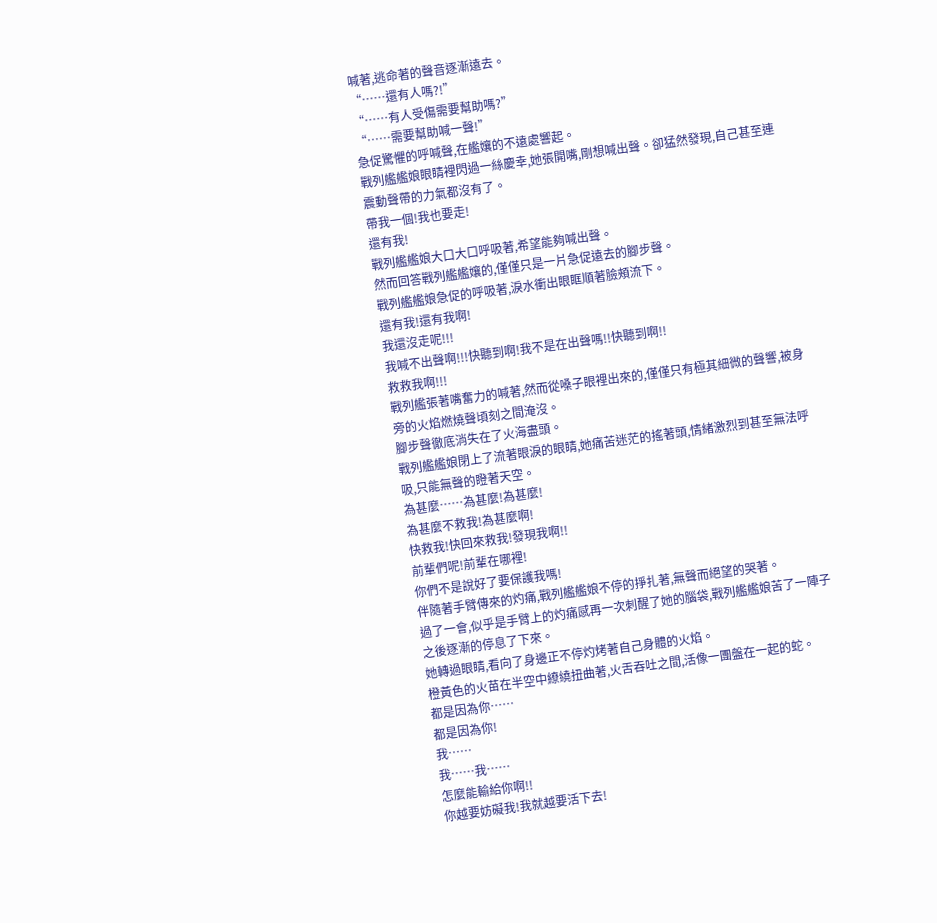喊著,逃命著的聲音逐漸遠去。
“……還有人嗎?!”
“……有人受傷需要幫助嗎?”
“……需要幫助喊一聲!”
急促驚懼的呼喊聲,在艦孃的不遠處響起。
戰列艦艦娘眼睛裡閃過一絲慶幸,她張開嘴,剛想喊出聲。卻猛然發現,自己甚至連震動聲帶的力氣都沒有了。
帶我一個!我也要走!
還有我!
戰列艦艦娘大口大口呼吸著,希望能夠喊出聲。
然而回答戰列艦艦孃的,僅僅只是一片急促遠去的腳步聲。
戰列艦艦娘急促的呼吸著,淚水衝出眼眶順著臉頰流下。
還有我!還有我啊!
我還沒走呢!!!
我喊不出聲啊!!!快聽到啊!我不是在出聲嗎!!快聽到啊!!
救救我啊!!!
戰列艦張著嘴奮力的喊著,然而從嗓子眼裡出來的,僅僅只有極其細微的聲響,被身旁的火焰燃燒聲頃刻之間淹沒。
腳步聲徹底消失在了火海盡頭。
戰列艦艦娘閉上了流著眼淚的眼睛,她痛苦迷茫的搖著頭,情緒激烈到甚至無法呼吸,只能無聲的瞪著天空。
為甚麼……為甚麼!為甚麼!
為甚麼不救我!為甚麼啊!
快救我!快回來救我!發現我啊!!
前輩們呢!前輩在哪裡!
你們不是說好了要保護我嗎!
伴隨著手臂傳來的灼痛,戰列艦艦娘不停的掙扎著,無聲而絕望的哭著。
過了一會,似乎是手臂上的灼痛感再一次刺醒了她的腦袋,戰列艦艦娘苦了一陣子之後逐漸的停息了下來。
她轉過眼睛,看向了身邊正不停灼烤著自己身體的火焰。
橙黃色的火苗在半空中繚繞扭曲著,火舌吞吐之間,活像一團盤在一起的蛇。
都是因為你……
都是因為你!
我……
我……我……
怎麼能輸給你啊!!
你越要妨礙我!我就越要活下去!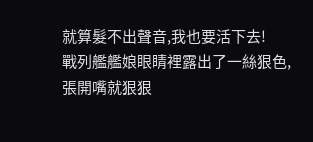就算髮不出聲音,我也要活下去!
戰列艦艦娘眼睛裡露出了一絲狠色,張開嘴就狠狠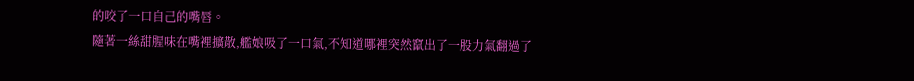的咬了一口自己的嘴唇。
隨著一絲甜腥味在嘴裡擴散,艦娘吸了一口氣,不知道哪裡突然竄出了一股力氣翻過了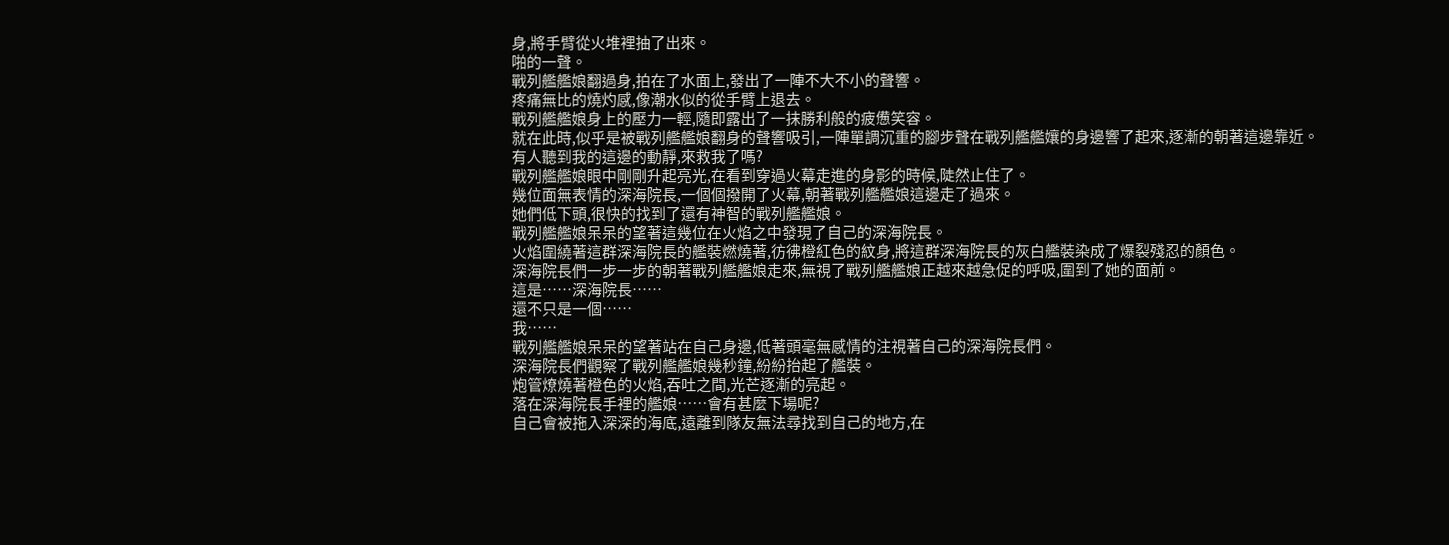身,將手臂從火堆裡抽了出來。
啪的一聲。
戰列艦艦娘翻過身,拍在了水面上,發出了一陣不大不小的聲響。
疼痛無比的燒灼感,像潮水似的從手臂上退去。
戰列艦艦娘身上的壓力一輕,隨即露出了一抹勝利般的疲憊笑容。
就在此時,似乎是被戰列艦艦娘翻身的聲響吸引,一陣單調沉重的腳步聲在戰列艦艦孃的身邊響了起來,逐漸的朝著這邊靠近。
有人聽到我的這邊的動靜,來救我了嗎?
戰列艦艦娘眼中剛剛升起亮光,在看到穿過火幕走進的身影的時候,陡然止住了。
幾位面無表情的深海院長,一個個撥開了火幕,朝著戰列艦艦娘這邊走了過來。
她們低下頭,很快的找到了還有神智的戰列艦艦娘。
戰列艦艦娘呆呆的望著這幾位在火焰之中發現了自己的深海院長。
火焰圍繞著這群深海院長的艦裝燃燒著,彷彿橙紅色的紋身,將這群深海院長的灰白艦裝染成了爆裂殘忍的顏色。
深海院長們一步一步的朝著戰列艦艦娘走來,無視了戰列艦艦娘正越來越急促的呼吸,圍到了她的面前。
這是……深海院長……
還不只是一個……
我……
戰列艦艦娘呆呆的望著站在自己身邊,低著頭毫無感情的注視著自己的深海院長們。
深海院長們觀察了戰列艦艦娘幾秒鐘,紛紛抬起了艦裝。
炮管燎燒著橙色的火焰,吞吐之間,光芒逐漸的亮起。
落在深海院長手裡的艦娘……會有甚麼下場呢?
自己會被拖入深深的海底,遠離到隊友無法尋找到自己的地方,在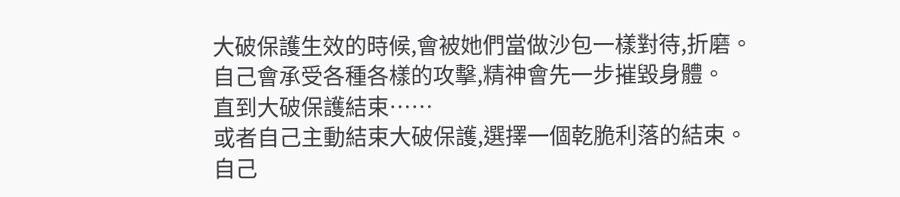大破保護生效的時候,會被她們當做沙包一樣對待,折磨。
自己會承受各種各樣的攻擊,精神會先一步摧毀身體。
直到大破保護結束……
或者自己主動結束大破保護,選擇一個乾脆利落的結束。
自己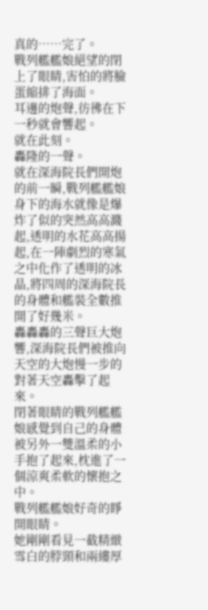真的……完了。
戰列艦艦娘絕望的閉上了眼睛,害怕的將臉蛋縮排了海面。
耳邊的炮聲,彷彿在下一秒就會響起。
就在此刻。
轟隆的一聲。
就在深海院長們開炮的前一瞬,戰列艦艦娘身下的海水就像是爆炸了似的突然高高濺起,透明的水花高高揚起,在一陣劇烈的寒氣之中化作了透明的冰晶,將四周的深海院長的身體和艦裝全數推開了好幾米。
轟轟轟的三聲巨大炮響,深海院長們被推向天空的大炮慢一步的對著天空轟擊了起來。
閉著眼睛的戰列艦艦娘感覺到自己的身體被另外一雙溫柔的小手抱了起來,枕進了一個涼爽柔軟的懷抱之中。
戰列艦艦娘好奇的睜開眼睛。
她剛剛看見一截精緻雪白的脖頸和兩縷厚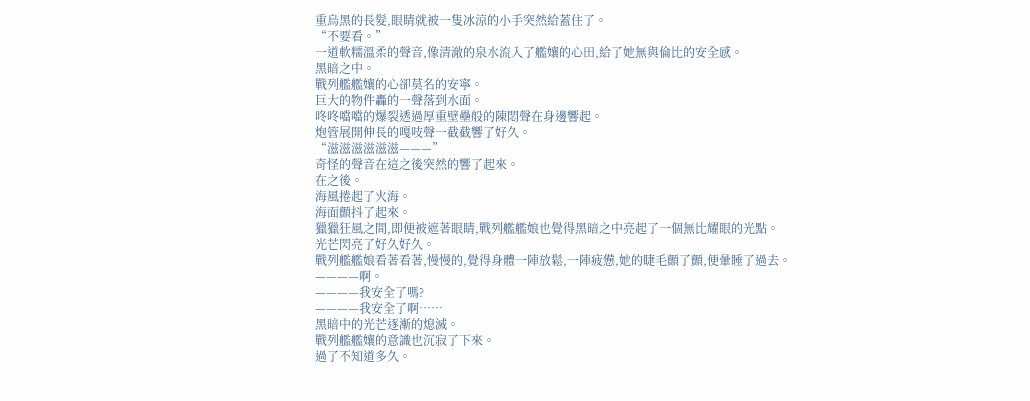重烏黑的長髮,眼睛就被一隻冰涼的小手突然給蓋住了。
“不要看。”
一道軟糯溫柔的聲音,像清澈的泉水流入了艦孃的心田,給了她無與倫比的安全感。
黑暗之中。
戰列艦艦孃的心卻莫名的安寧。
巨大的物件轟的一聲落到水面。
咚咚噹噹的爆裂透過厚重壁壘般的陳悶聲在身邊響起。
炮管展開伸長的嘎吱聲一截截響了好久。
“滋滋滋滋滋滋———”
奇怪的聲音在這之後突然的響了起來。
在之後。
海風捲起了火海。
海面顫抖了起來。
獵獵狂風之間,即便被遮著眼睛,戰列艦艦娘也覺得黑暗之中亮起了一個無比耀眼的光點。
光芒閃亮了好久好久。
戰列艦艦娘看著看著,慢慢的,覺得身體一陣放鬆,一陣疲憊,她的睫毛顫了顫,便暈睡了過去。
————啊。
————我安全了嗎?
————我安全了啊……
黑暗中的光芒逐漸的熄滅。
戰列艦艦孃的意識也沉寂了下來。
過了不知道多久。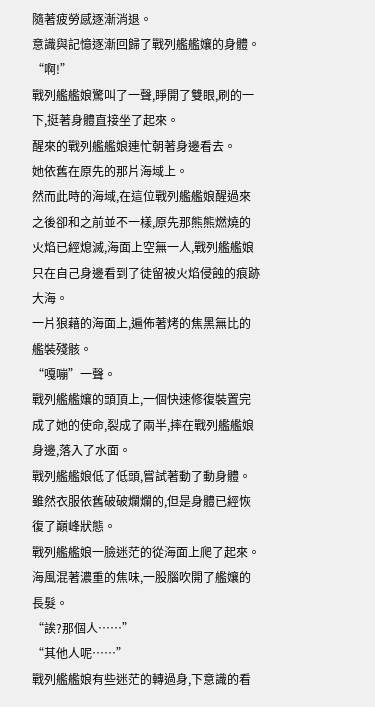隨著疲勞感逐漸消退。
意識與記憶逐漸回歸了戰列艦艦孃的身體。
“啊!”
戰列艦艦娘驚叫了一聲,睜開了雙眼,刷的一下,挺著身體直接坐了起來。
醒來的戰列艦艦娘連忙朝著身邊看去。
她依舊在原先的那片海域上。
然而此時的海域,在這位戰列艦艦娘醒過來之後卻和之前並不一樣,原先那熊熊燃燒的火焰已經熄滅,海面上空無一人,戰列艦艦娘只在自己身邊看到了徒留被火焰侵蝕的痕跡大海。
一片狼藉的海面上,遍佈著烤的焦黑無比的艦裝殘骸。
“嘎嘣”一聲。
戰列艦艦孃的頭頂上,一個快速修復裝置完成了她的使命,裂成了兩半,摔在戰列艦艦娘身邊,落入了水面。
戰列艦艦娘低了低頭,嘗試著動了動身體。
雖然衣服依舊破破爛爛的,但是身體已經恢復了巔峰狀態。
戰列艦艦娘一臉迷茫的從海面上爬了起來。
海風混著濃重的焦味,一股腦吹開了艦孃的長髮。
“誒?那個人……”
“其他人呢……”
戰列艦艦娘有些迷茫的轉過身,下意識的看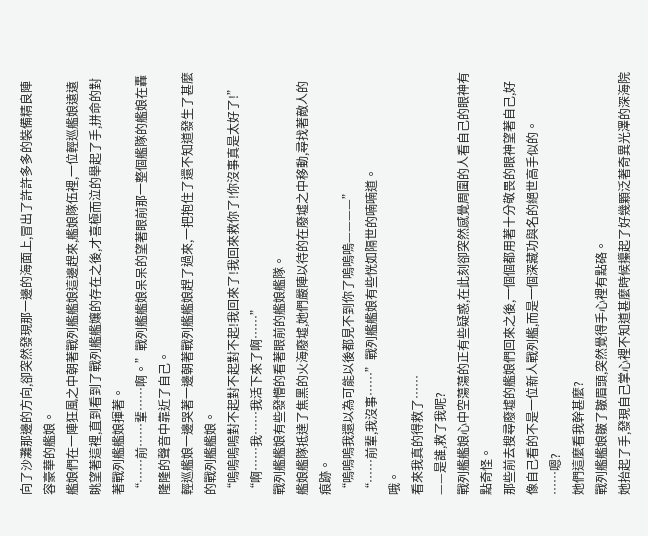向了沙灘那邊的方向,卻突然發現那一邊的海面上,冒出了許許多多的裝備精良陣容豪華的艦娘。
艦娘們在一陣狂風之中朝著戰列艦艦娘這邊趕來,艦娘隊伍裡,一位輕巡艦娘遠遠眺望著這裡,直到看到了戰列艦艦孃的存在之後,才喜極而泣的舉起了手,拼命的對著戰列艦艦娘揮著。
“……前……輩……啊。”戰列艦艦娘呆呆的望著眼前那一整個艦隊的艦娘在轟隆隆的聲音中靠近了自己。
輕巡艦娘一邊哭著一邊朝著戰列艦艦娘趕了過來,一把抱住了還不知道發生了甚麼的戰列艦艦娘。
“嗚嗚嗚嗚對不起對不起對不起!我回來了!我回來救你了!你沒事真是太好了!”
“啊……我……我活下來了啊……”
戰列艦艦娘有些發懵的看著眼前的艦娘艦隊。
艦娘艦隊抵達了焦黑的火海廢墟,她們嚴陣以待的在廢墟之中移動,尋找著敵人的痕跡。
“嗚嗚嗚我還以為可能以後都見不到你了嗚嗚嗚————”
“……前輩,我沒事……”戰列艦艦娘有些恍如隔世的喃喃道。
哦。
看來我真的得救了……
——是誰,救了我呢?
戰列艦艦娘心中空蕩蕩的正有些疑惑,在此刻卻突然感覺周圍的人看自己的眼神有點奇怪。
那些前去搜尋廢墟的艦娘們回來之後,一個個都用著十分敬畏的眼神望著自己,好像自己看的不是一位新人戰列艦,而是一個深藏功與名的絕世高手似的。
……嗯?
她們這麼看我幹甚麼?
戰列艦艦娘皺了皺眉頭,突然覺得手心裡有點硌。
她抬起了手,發現自己掌心裡不知道甚麼時候攥起了好幾顆泛著奇異光澤的深海院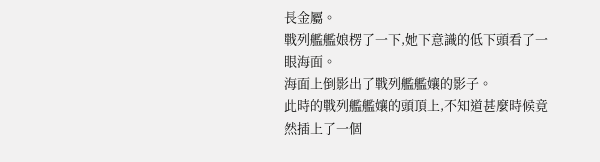長金屬。
戰列艦艦娘楞了一下,她下意識的低下頭看了一眼海面。
海面上倒影出了戰列艦艦孃的影子。
此時的戰列艦艦孃的頭頂上,不知道甚麼時候竟然插上了一個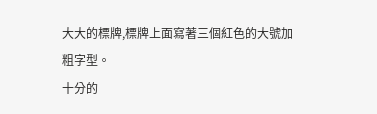大大的標牌,標牌上面寫著三個紅色的大號加粗字型。
十分的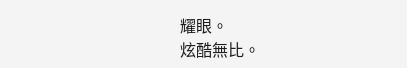耀眼。
炫酷無比。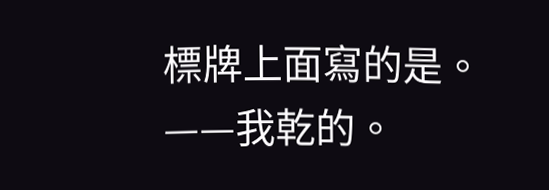標牌上面寫的是。
——我乾的。